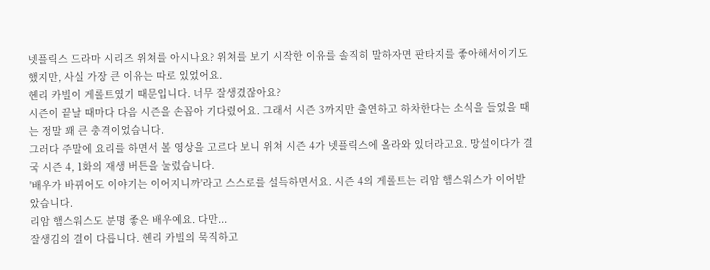넷플릭스 드라마 시리즈 위쳐를 아시나요? 위쳐를 보기 시작한 이유를 솔직히 말하자면 판타지를 좋아해서이기도 했지만, 사실 가장 큰 이유는 따로 있었어요.
헨리 카빌이 게롤트였기 때문입니다. 너무 잘생겼잖아요?
시즌이 끝날 때마다 다음 시즌을 손꼽아 기다렸어요. 그래서 시즌 3까지만 출연하고 하차한다는 소식을 들었을 때는 정말 꽤 큰 충격이었습니다.
그러다 주말에 요리를 하면서 볼 영상을 고르다 보니 위쳐 시즌 4가 넷플릭스에 올라와 있더라고요. 망설이다가 결국 시즌 4, 1화의 재생 버튼을 눌렀습니다.
'배우가 바뀌어도 이야기는 이어지니까'라고 스스로를 설득하면서요. 시즌 4의 게롤트는 리암 햄스워스가 이어받았습니다.
리암 햄스워스도 분명 좋은 배우예요. 다만...
잘생김의 결이 다릅니다. 헨리 카빌의 묵직하고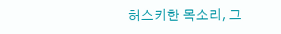허스키한 목소리, 그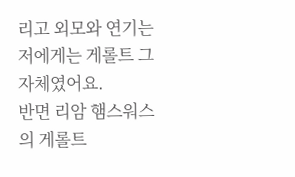리고 외모와 연기는 저에게는 게롤트 그 자체였어요.
반면 리암 햄스워스의 게롤트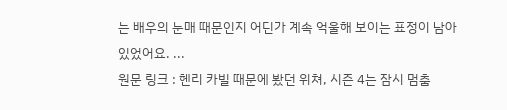는 배우의 눈매 때문인지 어딘가 계속 억울해 보이는 표정이 남아 있었어요. ...
원문 링크 : 헨리 카빌 때문에 봤던 위쳐, 시즌 4는 잠시 멈춤